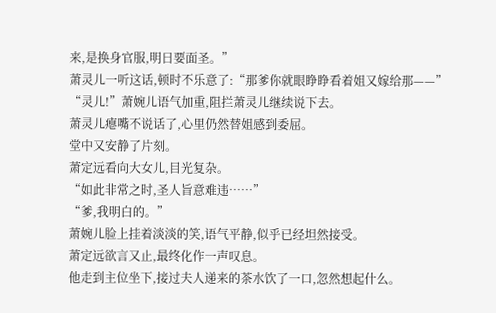来,是换身官服,明日要面圣。”
萧灵儿一听这话,顿时不乐意了:“那爹你就眼睁睁看着姐又嫁给那——”
“灵儿!”萧婉儿语气加重,阻拦萧灵儿继续说下去。
萧灵儿瘪嘴不说话了,心里仍然替姐感到委屈。
堂中又安静了片刻。
萧定远看向大女儿,目光复杂。
“如此非常之时,圣人旨意难违……”
“爹,我明白的。”
萧婉儿脸上挂着淡淡的笑,语气平静,似乎已经坦然接受。
萧定远欲言又止,最终化作一声叹息。
他走到主位坐下,接过夫人递来的茶水饮了一口,忽然想起什么。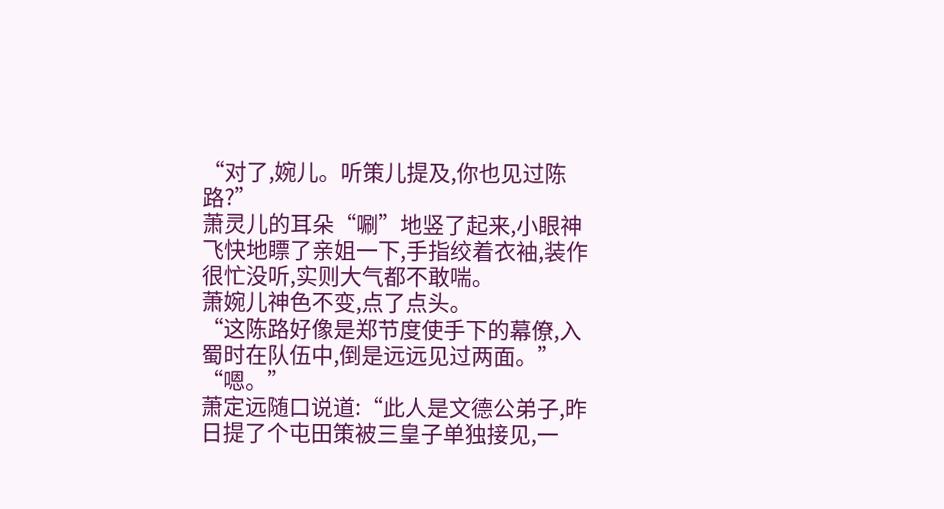“对了,婉儿。听策儿提及,你也见过陈路?”
萧灵儿的耳朵“唰”地竖了起来,小眼神飞快地瞟了亲姐一下,手指绞着衣袖,装作很忙没听,实则大气都不敢喘。
萧婉儿神色不变,点了点头。
“这陈路好像是郑节度使手下的幕僚,入蜀时在队伍中,倒是远远见过两面。”
“嗯。”
萧定远随口说道:“此人是文德公弟子,昨日提了个屯田策被三皇子单独接见,一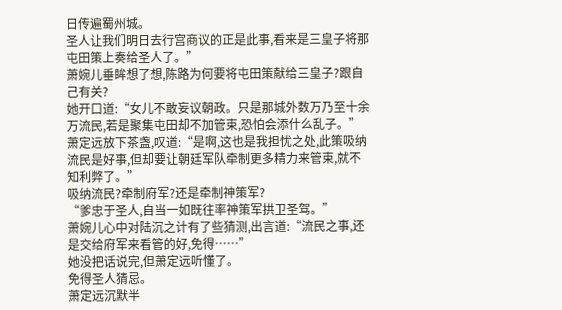日传遍蜀州城。
圣人让我们明日去行宫商议的正是此事,看来是三皇子将那屯田策上奏给圣人了。”
萧婉儿垂眸想了想,陈路为何要将屯田策献给三皇子?跟自己有关?
她开口道:“女儿不敢妄议朝政。只是那城外数万乃至十余万流民,若是聚集屯田却不加管束,恐怕会添什么乱子。”
萧定远放下茶盏,叹道:“是啊,这也是我担忧之处,此策吸纳流民是好事,但却要让朝廷军队牵制更多精力来管束,就不知利弊了。”
吸纳流民?牵制府军?还是牵制神策军?
“爹忠于圣人,自当一如既往率神策军拱卫圣驾。”
萧婉儿心中对陆沉之计有了些猜测,出言道:“流民之事,还是交给府军来看管的好,免得……”
她没把话说完,但萧定远听懂了。
免得圣人猜忌。
萧定远沉默半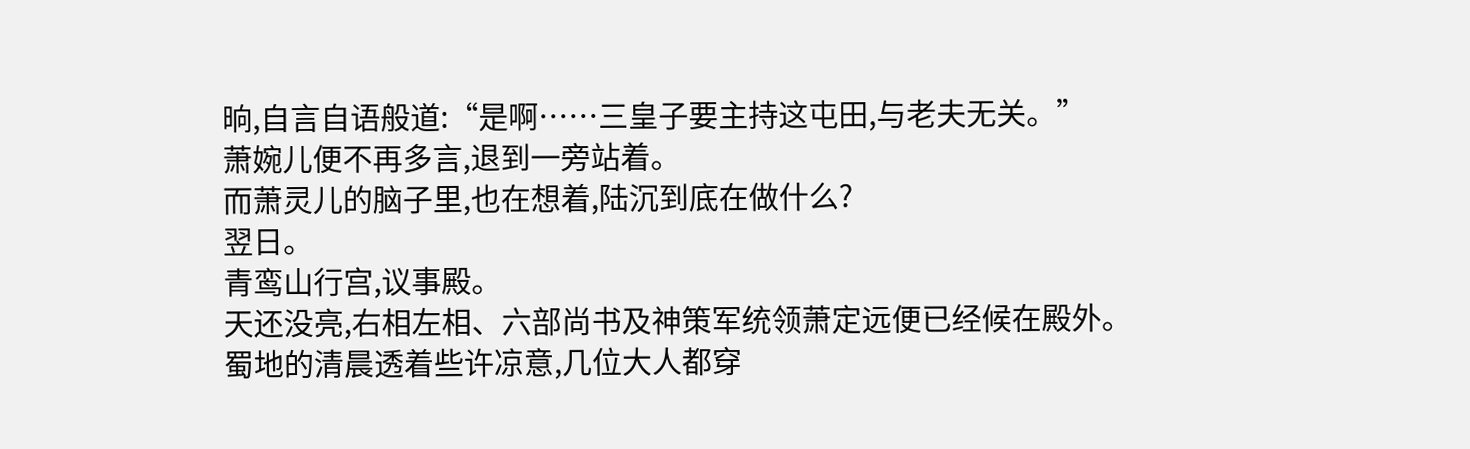晌,自言自语般道:“是啊……三皇子要主持这屯田,与老夫无关。”
萧婉儿便不再多言,退到一旁站着。
而萧灵儿的脑子里,也在想着,陆沉到底在做什么?
翌日。
青鸾山行宫,议事殿。
天还没亮,右相左相、六部尚书及神策军统领萧定远便已经候在殿外。
蜀地的清晨透着些许凉意,几位大人都穿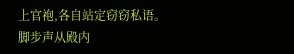上官袍,各自站定窃窃私语。
脚步声从殿内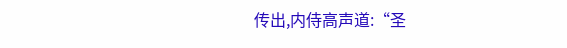传出,内侍高声道:“圣